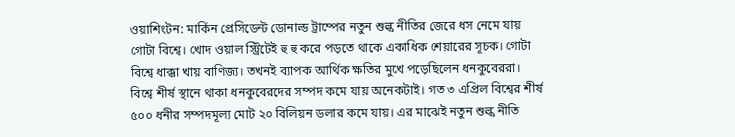ওয়াশিংটন: মার্কিন প্রেসিডেন্ট ডোনাল্ড ট্রাম্পের নতুন শুল্ক নীতির জেরে ধস নেমে যায় গোটা বিশ্বে। খোদ ওয়াল স্ট্রিটেই হু হু করে পড়তে থাকে একাধিক শেয়ারের সূচক। গোটা বিশ্বে ধাক্কা খায় বাণিজ্য। তখনই ব্যাপক আর্থিক ক্ষতির মুখে পড়েছিলেন ধনকুবেররা। বিশ্বে শীর্ষ স্থানে থাকা ধনকুবেরদের সম্পদ কমে যায় অনেকটাই। গত ৩ এপ্রিল বিশ্বের শীর্ষ ৫০০ ধনীর সম্পদমূল্য মোট ২০ বিলিয়ন ডলার কমে যায়। এর মাঝেই নতুন শুল্ক নীতি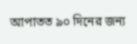আপাতত ৯০ দিনের জন্য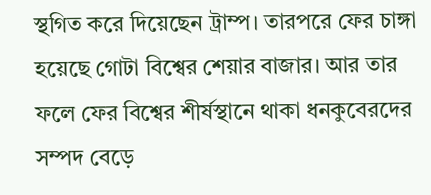স্থগিত করে দিয়েছেন ট্রাম্প। তারপরে ফের চাঙ্গা হয়েছে গোটা বিশ্বের শেয়ার বাজার। আর তার ফলে ফের বিশ্বের শীর্ষস্থানে থাকা ধনকুবেরদের সম্পদ বেড়ে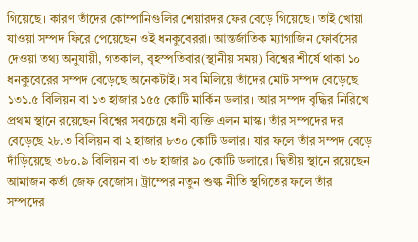গিয়েছে। কারণ তাঁদের কোম্পানিগুলির শেয়ারদর ফের বেড়ে গিয়েছে। তাই খোয়া যাওয়া সম্পদ ফিরে পেয়েছেন ওই ধনকুবেররা। আন্তর্জাতিক ম্যাগাজিন ফোর্বসের দেওয়া তথ্য অনুযায়ী, গতকাল, বৃহস্পতিবার(স্থানীয় সময়) বিশ্বের শীর্ষে থাকা ১০ ধনকুবেরের সম্পদ বেড়েছে অনেকটাই। সব মিলিয়ে তাঁদের মোট সম্পদ বেড়েছে ১৩১.৫ বিলিয়ন বা ১৩ হাজার ১৫৫ কোটি মার্কিন ডলার। আর সম্পদ বৃদ্ধির নিরিখে প্রথম স্থানে রয়েছেন বিশ্বের সবচেয়ে ধনী ব্যক্তি এলন মাস্ক। তাঁর সম্পদের দর বেড়েছে ২৮.৩ বিলিয়ন বা ২ হাজার ৮৩০ কোটি ডলার। যার ফলে তাঁর সম্পদ বেড়ে দাঁড়িয়েছে ৩৮০.৯ বিলিয়ন বা ৩৮ হাজার ৯০ কোটি ডলারে। দ্বিতীয় স্থানে রয়েছেন আমাজন কর্তা জেফ বেজোস। ট্রাম্পের নতুন শুল্ক নীতি স্থগিতের ফলে তাঁর সম্পদের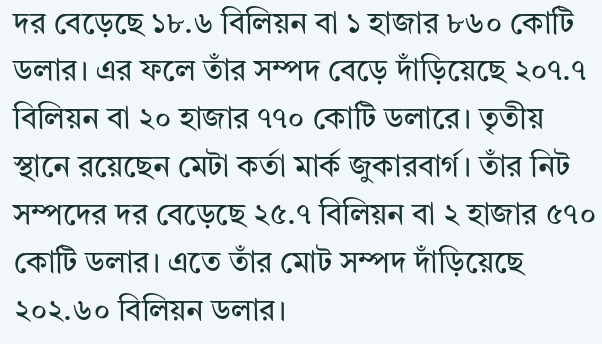দর বেড়েছে ১৮.৬ বিলিয়ন বা ১ হাজার ৮৬০ কোটি ডলার। এর ফলে তাঁর সম্পদ বেড়ে দাঁড়িয়েছে ২০৭.৭ বিলিয়ন বা ২০ হাজার ৭৭০ কোটি ডলারে। তৃতীয় স্থানে রয়েছেন মেটা কর্তা মার্ক জুকারবার্গ। তাঁর নিট সম্পদের দর বেড়েছে ২৫.৭ বিলিয়ন বা ২ হাজার ৫৭০ কোটি ডলার। এতে তাঁর মোট সম্পদ দাঁড়িয়েছে ২০২.৬০ বিলিয়ন ডলার।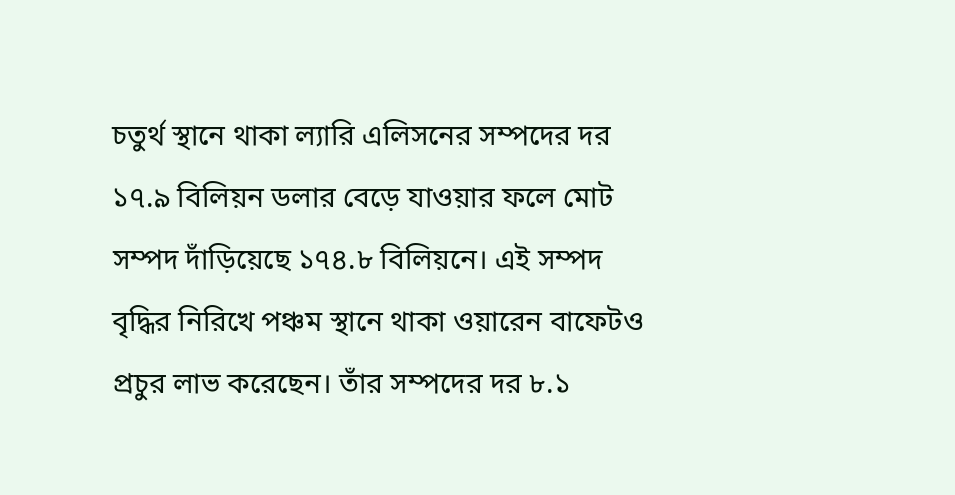চতুর্থ স্থানে থাকা ল্যারি এলিসনের সম্পদের দর ১৭.৯ বিলিয়ন ডলার বেড়ে যাওয়ার ফলে মোট সম্পদ দাঁড়িয়েছে ১৭৪.৮ বিলিয়নে। এই সম্পদ বৃদ্ধির নিরিখে পঞ্চম স্থানে থাকা ওয়ারেন বাফেটও প্রচুর লাভ করেছেন। তাঁর সম্পদের দর ৮.১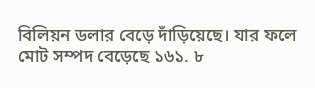বিলিয়ন ডলার বেড়ে দাঁড়িয়েছে। যার ফলে মোট সম্পদ বেড়েছে ১৬১. ৮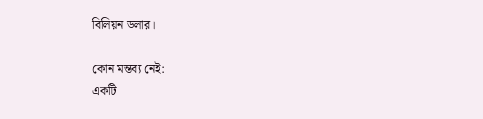বিলিয়ন ডলার।

কোন মন্তব্য নেই:
একটি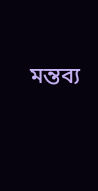মন্তব্য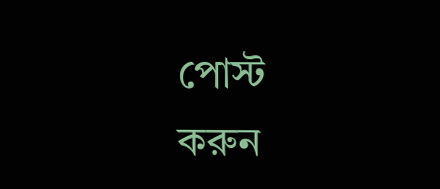পোস্ট করুন